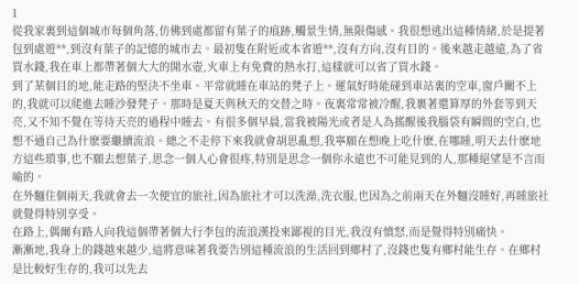1
從我家裏到這個城市每個角落,仿佛到處都留有葉子的痕跡,觸景生情,無限傷感。我很想逃出這種情緒,於是提著包到處遊**,到沒有葉子的記憶的城市去。最初隻在附近或本省遊**,沒有方向,沒有目的。後來越走越遠,為了省買水錢,我在車上都帶著個大大的開水壺,火車上有免費的熱水打,這樣就可以省了買水錢。
到了某個目的地,能走路的堅決不坐車。平常就睡在車站的凳子上。運氣好時能碰到車站裏的空車,窗戶關不上的,我就可以爬進去睡沙發凳子。那時是夏天與秋天的交替之時。夜裏常常被冷醒,我裹著還算厚的外套等到天亮,又不知不覺在等待天亮的過程中睡去。有很多個早晨,當我被陽光或者是人為搖醒後我腦袋有瞬間的空白,也想不通自己為什麽要繼續流浪。總之不走停下來我就會胡思亂想,我寧願在想晚上吃什麽,在哪睡,明天去什麽地方這些瑣事,也不願去想葉子,思念一個人心會很疼,特別是思念一個你永遠也不可能見到的人,那種絕望是不言而喻的。
在外麵住個兩天,我就會去一次便宜的旅社,因為旅社才可以洗澡,洗衣服,也因為之前兩天在外麵沒睡好,再睡旅社就覺得特別享受。
在路上,偶爾有路人向我這個帶著個大行李包的流浪漢投來鄙視的目光,我沒有憤怒,而是覺得特別痛快。
漸漸地,我身上的錢越來越少,這將意味著我要告別這種流浪的生活回到鄉村了,沒錢也隻有鄉村能生存。在鄉村是比較好生存的,我可以先去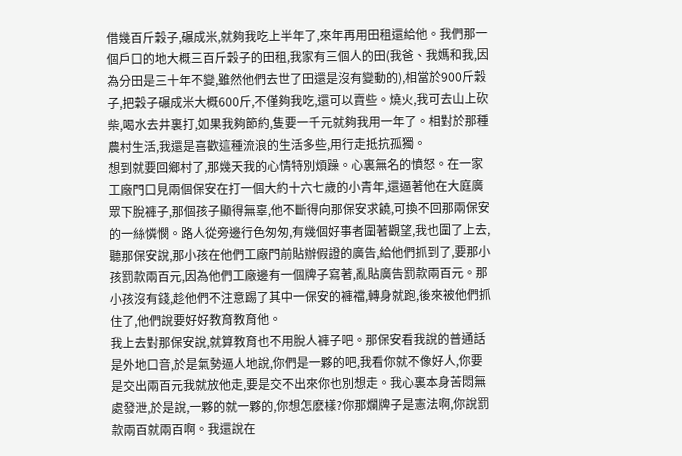借幾百斤穀子,碾成米,就夠我吃上半年了,來年再用田租還給他。我們那一個戶口的地大概三百斤穀子的田租,我家有三個人的田(我爸、我媽和我,因為分田是三十年不變,雖然他們去世了田還是沒有變動的),相當於900斤穀子,把穀子碾成米大概600斤,不僅夠我吃,還可以賣些。燒火,我可去山上砍柴,喝水去井裏打,如果我夠節約,隻要一千元就夠我用一年了。相對於那種農村生活,我還是喜歡這種流浪的生活多些,用行走抵抗孤獨。
想到就要回鄉村了,那幾天我的心情特別煩躁。心裏無名的憤怒。在一家工廠門口見兩個保安在打一個大約十六七歲的小青年,還逼著他在大庭廣眾下脫褲子,那個孩子顯得無辜,他不斷得向那保安求饒,可換不回那兩保安的一絲憐憫。路人從旁邊行色匆匆,有幾個好事者圍著觀望,我也圍了上去,聽那保安說,那小孩在他們工廠門前貼辦假證的廣告,給他們抓到了,要那小孩罰款兩百元,因為他們工廠邊有一個牌子寫著,亂貼廣告罰款兩百元。那小孩沒有錢,趁他們不注意踢了其中一保安的褲襠,轉身就跑,後來被他們抓住了,他們說要好好教育教育他。
我上去對那保安說,就算教育也不用脫人褲子吧。那保安看我說的普通話是外地口音,於是氣勢逼人地說,你們是一夥的吧,我看你就不像好人,你要是交出兩百元我就放他走,要是交不出來你也別想走。我心裏本身苦悶無處發泄,於是說,一夥的就一夥的,你想怎麽樣?你那爛牌子是憲法啊,你說罰款兩百就兩百啊。我還說在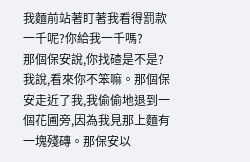我麵前站著盯著我看得罰款一千呢?你給我一千嗎?
那個保安說,你找碴是不是?我說,看來你不笨嘛。那個保安走近了我,我偷偷地退到一個花圃旁,因為我見那上麵有一塊殘磚。那保安以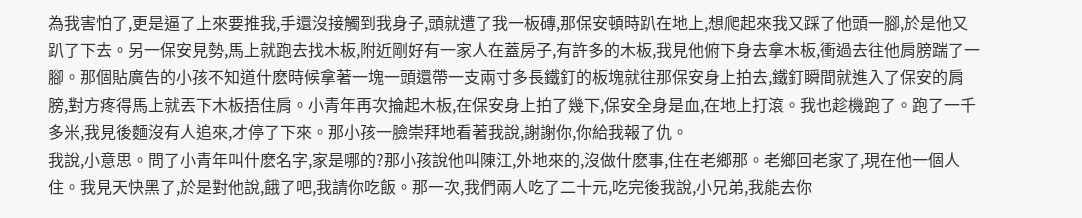為我害怕了,更是逼了上來要推我,手還沒接觸到我身子,頭就遭了我一板磚,那保安頓時趴在地上,想爬起來我又踩了他頭一腳,於是他又趴了下去。另一保安見勢,馬上就跑去找木板,附近剛好有一家人在蓋房子,有許多的木板,我見他俯下身去拿木板,衝過去往他肩膀踹了一腳。那個貼廣告的小孩不知道什麽時候拿著一塊一頭還帶一支兩寸多長鐵釘的板塊就往那保安身上拍去,鐵釘瞬間就進入了保安的肩膀,對方疼得馬上就丟下木板捂住肩。小青年再次掄起木板,在保安身上拍了幾下,保安全身是血,在地上打滾。我也趁機跑了。跑了一千多米,我見後麵沒有人追來,才停了下來。那小孩一臉崇拜地看著我說,謝謝你,你給我報了仇。
我說,小意思。問了小青年叫什麽名字,家是哪的?那小孩說他叫陳江,外地來的,沒做什麽事,住在老鄉那。老鄉回老家了,現在他一個人住。我見天快黑了,於是對他說,餓了吧,我請你吃飯。那一次,我們兩人吃了二十元,吃完後我說,小兄弟,我能去你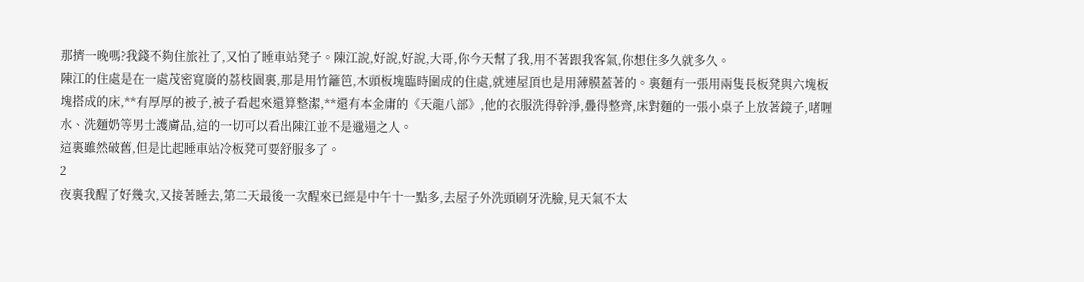那擠一晚嗎?我錢不夠住旅社了,又怕了睡車站凳子。陳江說,好說,好說,大哥,你今天幫了我,用不著跟我客氣,你想住多久就多久。
陳江的住處是在一處茂密寬廣的荔枝園裏,那是用竹籬笆,木頭板塊臨時圍成的住處,就連屋頂也是用薄膜蓋著的。裏麵有一張用兩隻長板凳與六塊板塊搭成的床,**有厚厚的被子,被子看起來還算整潔,**還有本金庸的《天龍八部》,他的衣服洗得幹淨,疊得整齊,床對麵的一張小桌子上放著鏡子,啫喱水、洗麵奶等男士護膚品,這的一切可以看出陳江並不是邋遢之人。
這裏雖然破舊,但是比起睡車站冷板凳可要舒服多了。
2
夜裏我醒了好幾次,又接著睡去,第二天最後一次醒來已經是中午十一點多,去屋子外洗頭刷牙洗臉,見天氣不太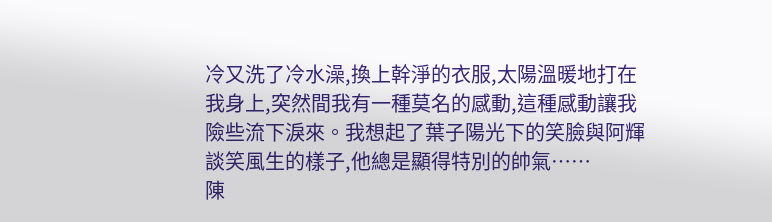冷又洗了冷水澡,換上幹淨的衣服,太陽溫暖地打在我身上,突然間我有一種莫名的感動,這種感動讓我險些流下淚來。我想起了葉子陽光下的笑臉與阿輝談笑風生的樣子,他總是顯得特別的帥氣……
陳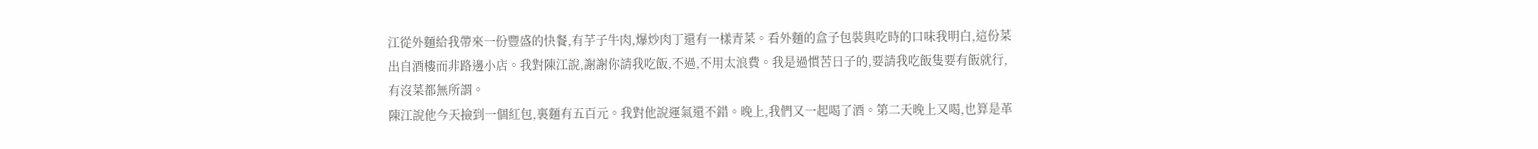江從外麵給我帶來一份豐盛的快餐,有芋子牛肉,爆炒肉丁還有一樣青菜。看外麵的盒子包裝與吃時的口味我明白,這份菜出自酒樓而非路邊小店。我對陳江說,謝謝你請我吃飯,不過,不用太浪費。我是過慣苦日子的,要請我吃飯隻要有飯就行,有沒菜都無所謂。
陳江說他今天撿到一個紅包,裏麵有五百元。我對他說運氣還不錯。晚上,我們又一起喝了酒。第二天晚上又喝,也算是革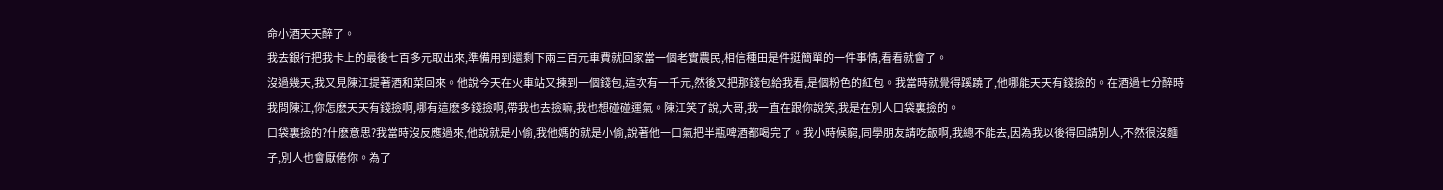命小酒天天醉了。
我去銀行把我卡上的最後七百多元取出來,準備用到還剩下兩三百元車費就回家當一個老實農民,相信種田是件挺簡單的一件事情,看看就會了。
沒過幾天,我又見陳江提著酒和菜回來。他說今天在火車站又揀到一個錢包,這次有一千元,然後又把那錢包給我看,是個粉色的紅包。我當時就覺得蹊蹺了,他哪能天天有錢撿的。在酒過七分醉時我問陳江,你怎麽天天有錢撿啊,哪有這麽多錢撿啊,帶我也去撿嘛,我也想碰碰運氣。陳江笑了說,大哥,我一直在跟你說笑,我是在別人口袋裏撿的。
口袋裏撿的?什麽意思?我當時沒反應過來,他說就是小偷,我他媽的就是小偷,說著他一口氣把半瓶啤酒都喝完了。我小時候窮,同學朋友請吃飯啊,我總不能去,因為我以後得回請別人,不然很沒麵子,別人也會厭倦你。為了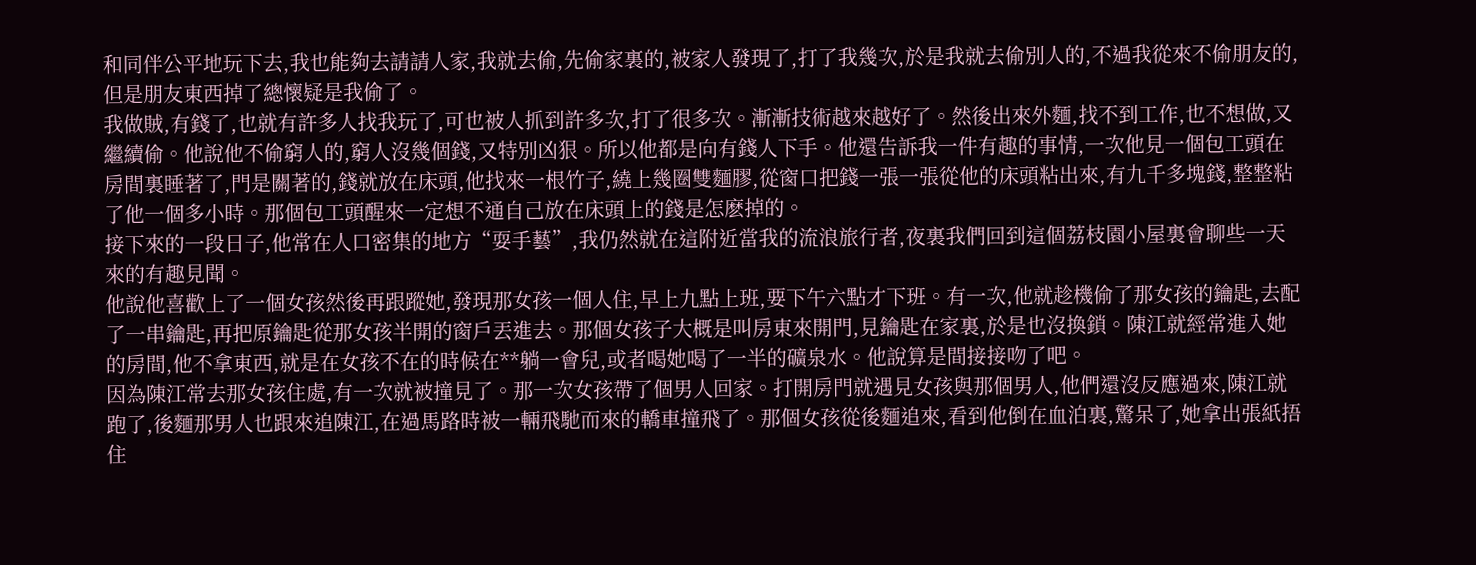和同伴公平地玩下去,我也能夠去請請人家,我就去偷,先偷家裏的,被家人發現了,打了我幾次,於是我就去偷別人的,不過我從來不偷朋友的,但是朋友東西掉了總懷疑是我偷了。
我做賊,有錢了,也就有許多人找我玩了,可也被人抓到許多次,打了很多次。漸漸技術越來越好了。然後出來外麵,找不到工作,也不想做,又繼續偷。他說他不偷窮人的,窮人沒幾個錢,又特別凶狠。所以他都是向有錢人下手。他還告訴我一件有趣的事情,一次他見一個包工頭在房間裏睡著了,門是關著的,錢就放在床頭,他找來一根竹子,繞上幾圈雙麵膠,從窗口把錢一張一張從他的床頭粘出來,有九千多塊錢,整整粘了他一個多小時。那個包工頭醒來一定想不通自己放在床頭上的錢是怎麽掉的。
接下來的一段日子,他常在人口密集的地方“耍手藝”,我仍然就在這附近當我的流浪旅行者,夜裏我們回到這個荔枝園小屋裏會聊些一天來的有趣見聞。
他說他喜歡上了一個女孩然後再跟蹤她,發現那女孩一個人住,早上九點上班,要下午六點才下班。有一次,他就趁機偷了那女孩的鑰匙,去配了一串鑰匙,再把原鑰匙從那女孩半開的窗戶丟進去。那個女孩子大概是叫房東來開門,見鑰匙在家裏,於是也沒換鎖。陳江就經常進入她的房間,他不拿東西,就是在女孩不在的時候在**躺一會兒,或者喝她喝了一半的礦泉水。他說算是間接接吻了吧。
因為陳江常去那女孩住處,有一次就被撞見了。那一次女孩帶了個男人回家。打開房門就遇見女孩與那個男人,他們還沒反應過來,陳江就跑了,後麵那男人也跟來追陳江,在過馬路時被一輛飛馳而來的轎車撞飛了。那個女孩從後麵追來,看到他倒在血泊裏,驚呆了,她拿出張紙捂住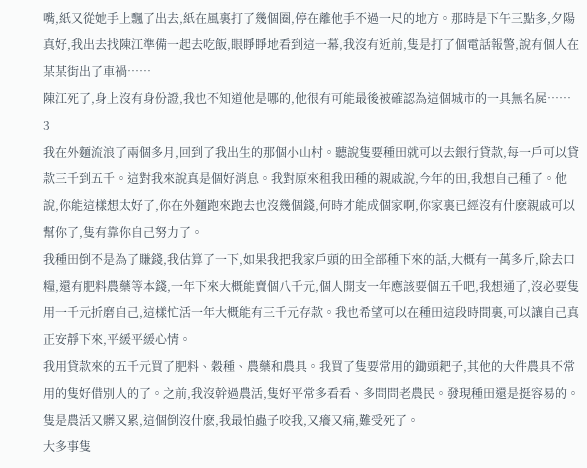嘴,紙又從她手上飄了出去,紙在風裏打了幾個圈,停在離他手不過一尺的地方。那時是下午三點多,夕陽真好,我出去找陳江準備一起去吃飯,眼睜睜地看到這一幕,我沒有近前,隻是打了個電話報警,說有個人在某某街出了車禍……
陳江死了,身上沒有身份證,我也不知道他是哪的,他很有可能最後被確認為這個城市的一具無名屍……
3
我在外麵流浪了兩個多月,回到了我出生的那個小山村。聽說隻要種田就可以去銀行貸款,每一戶可以貸款三千到五千。這對我來說真是個好消息。我對原來租我田種的親戚說,今年的田,我想自己種了。他說,你能這樣想太好了,你在外麵跑來跑去也沒幾個錢,何時才能成個家啊,你家裏已經沒有什麽親戚可以幫你了,隻有靠你自己努力了。
我種田倒不是為了賺錢,我估算了一下,如果我把我家戶頭的田全部種下來的話,大概有一萬多斤,除去口糧,還有肥料農藥等本錢,一年下來大概能賣個八千元,個人開支一年應該要個五千吧,我想通了,沒必要隻用一千元折磨自己,這樣忙活一年大概能有三千元存款。我也希望可以在種田這段時間裏,可以讓自己真正安靜下來,平緩平緩心情。
我用貸款來的五千元買了肥料、穀種、農藥和農具。我買了隻要常用的鋤頭耙子,其他的大件農具不常用的隻好借別人的了。之前,我沒幹過農活,隻好平常多看看、多問問老農民。發現種田還是挺容易的。隻是農活又髒又累,這個倒沒什麽,我最怕蟲子咬我,又癢又痛,難受死了。
大多事隻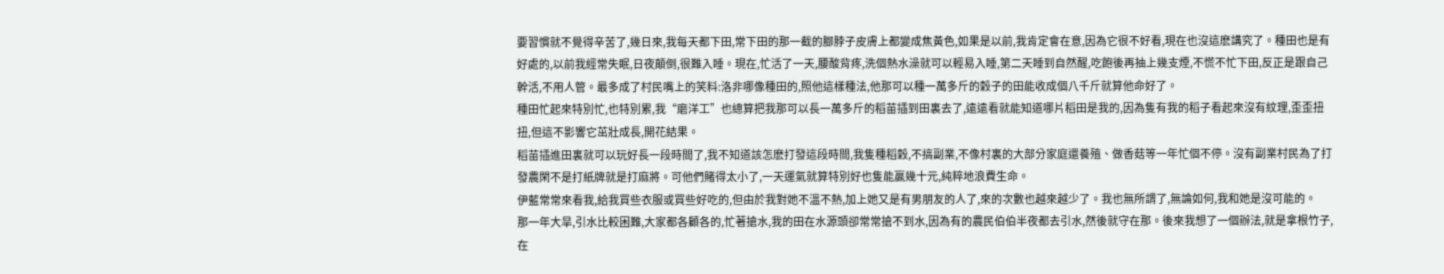要習慣就不覺得辛苦了,幾日來,我每天都下田,常下田的那一截的腳脖子皮膚上都變成焦黃色,如果是以前,我肯定會在意,因為它很不好看,現在也沒這麽講究了。種田也是有好處的,以前我經常失眠,日夜顛倒,很難入睡。現在,忙活了一天,腰酸背疼,洗個熱水澡就可以輕易入睡,第二天睡到自然醒,吃飽後再抽上幾支煙,不慌不忙下田,反正是跟自己幹活,不用人管。最多成了村民嘴上的笑料:洛非哪像種田的,照他這樣種法,他那可以種一萬多斤的穀子的田能收成個八千斤就算他命好了。
種田忙起來特別忙,也特別累,我“磨洋工”也總算把我那可以長一萬多斤的稻苗插到田裏去了,遠遠看就能知道哪片稻田是我的,因為隻有我的稻子看起來沒有紋理,歪歪扭扭,但這不影響它茁壯成長,開花結果。
稻苗插進田裏就可以玩好長一段時間了,我不知道該怎麽打發這段時間,我隻種稻穀,不搞副業,不像村裏的大部分家庭還養殖、做香菇等一年忙個不停。沒有副業村民為了打發農閑不是打紙牌就是打麻將。可他們賭得太小了,一天運氣就算特別好也隻能贏幾十元,純粹地浪費生命。
伊藍常常來看我,給我買些衣服或買些好吃的,但由於我對她不溫不熱,加上她又是有男朋友的人了,來的次數也越來越少了。我也無所謂了,無論如何,我和她是沒可能的。
那一年大旱,引水比較困難,大家都各顧各的,忙著搶水,我的田在水源頭卻常常搶不到水,因為有的農民伯伯半夜都去引水,然後就守在那。後來我想了一個辦法,就是拿根竹子,在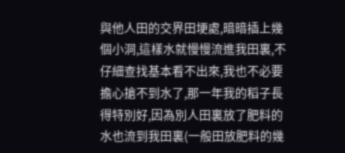與他人田的交界田埂處,暗暗插上幾個小洞,這樣水就慢慢流進我田裏,不仔細查找基本看不出來,我也不必要擔心搶不到水了,那一年我的稻子長得特別好,因為別人田裏放了肥料的水也流到我田裏(一般田放肥料的幾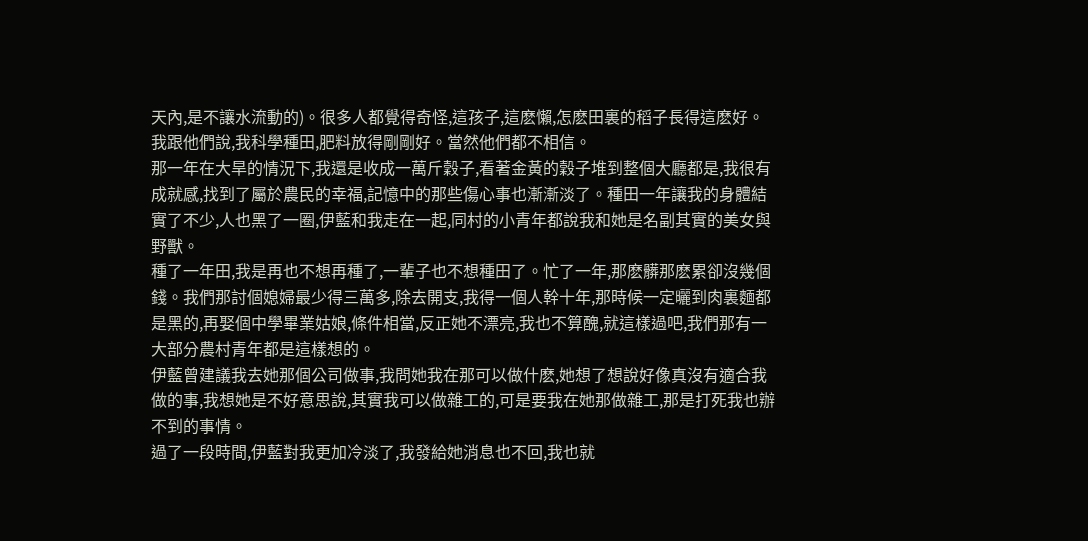天內,是不讓水流動的)。很多人都覺得奇怪,這孩子,這麽懶,怎麽田裏的稻子長得這麽好。我跟他們說,我科學種田,肥料放得剛剛好。當然他們都不相信。
那一年在大旱的情況下,我還是收成一萬斤穀子,看著金黃的穀子堆到整個大廳都是,我很有成就感,找到了屬於農民的幸福,記憶中的那些傷心事也漸漸淡了。種田一年讓我的身體結實了不少,人也黑了一圈,伊藍和我走在一起,同村的小青年都說我和她是名副其實的美女與野獸。
種了一年田,我是再也不想再種了,一輩子也不想種田了。忙了一年,那麽髒那麽累卻沒幾個錢。我們那討個媳婦最少得三萬多,除去開支,我得一個人幹十年,那時候一定曬到肉裏麵都是黑的,再娶個中學畢業姑娘,條件相當,反正她不漂亮,我也不算醜,就這樣過吧,我們那有一大部分農村青年都是這樣想的。
伊藍曾建議我去她那個公司做事,我問她我在那可以做什麽,她想了想說好像真沒有適合我做的事,我想她是不好意思說,其實我可以做雜工的,可是要我在她那做雜工,那是打死我也辦不到的事情。
過了一段時間,伊藍對我更加冷淡了,我發給她消息也不回,我也就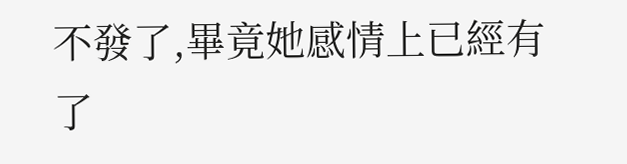不發了,畢竟她感情上已經有了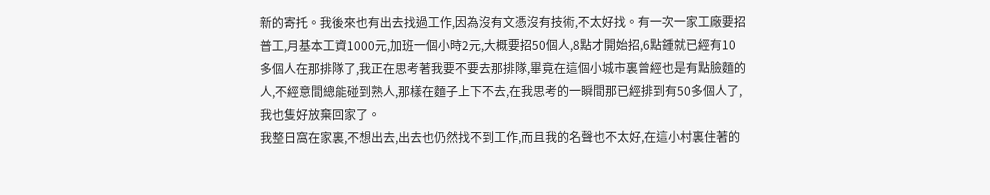新的寄托。我後來也有出去找過工作,因為沒有文憑沒有技術,不太好找。有一次一家工廠要招普工,月基本工資1000元,加班一個小時2元,大概要招50個人,8點才開始招,6點鍾就已經有10多個人在那排隊了,我正在思考著我要不要去那排隊,畢竟在這個小城市裏曾經也是有點臉麵的人,不經意間總能碰到熟人,那樣在麵子上下不去,在我思考的一瞬間那已經排到有50多個人了,我也隻好放棄回家了。
我整日窩在家裏,不想出去,出去也仍然找不到工作,而且我的名聲也不太好,在這小村裏住著的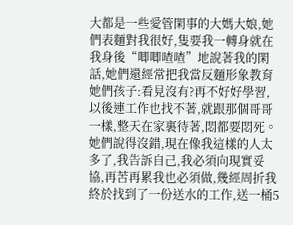大都是一些愛管閑事的大媽大娘,她們表麵對我很好,隻要我一轉身就在我身後“唧唧喳喳”地說著我的閑話,她們還經常把我當反麵形象教育她們孩子:看見沒有?再不好好學習,以後連工作也找不著,就跟那個哥哥一樣,整天在家裏待著,悶都要悶死。
她們說得沒錯,現在像我這樣的人太多了,我告訴自己,我必須向現實妥協,再苦再累我也必須做,幾經周折我終於找到了一份送水的工作,送一桶5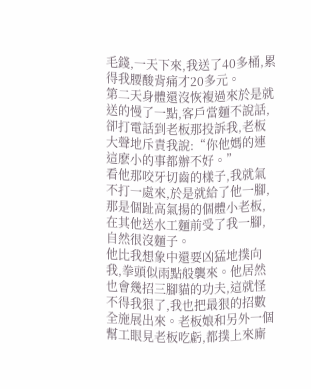毛錢,一天下來,我送了40多桶,累得我腰酸背痛才20多元。
第二天身體還沒恢複過來於是就送的慢了一點,客戶當麵不說話,卻打電話到老板那投訴我,老板大聲地斥責我說:“你他媽的連這麽小的事都辦不好。”
看他那咬牙切齒的樣子,我就氣不打一處來,於是就給了他一腳,那是個趾高氣揚的個體小老板,在其他送水工麵前受了我一腳,自然很沒麵子。
他比我想象中還要凶猛地撲向我,拳頭似雨點般襲來。他居然也會幾招三腳貓的功夫,這就怪不得我狠了,我也把最狠的招數全施展出來。老板娘和另外一個幫工眼見老板吃虧,都撲上來廝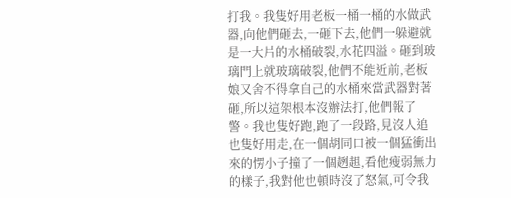打我。我隻好用老板一桶一桶的水做武器,向他們砸去,一砸下去,他們一躲避就是一大片的水桶破裂,水花四溢。砸到玻璃門上就玻璃破裂,他們不能近前,老板娘又舍不得拿自己的水桶來當武器對著砸,所以這架根本沒辦法打,他們報了警。我也隻好跑,跑了一段路,見沒人追也隻好用走,在一個胡同口被一個猛衝出來的愣小子撞了一個趔趄,看他瘦弱無力的樣子,我對他也頓時沒了怒氣,可令我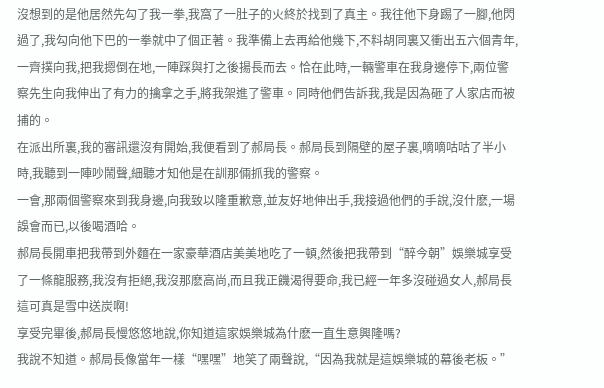沒想到的是他居然先勾了我一拳,我窩了一肚子的火終於找到了真主。我往他下身踢了一腳,他閃過了,我勾向他下巴的一拳就中了個正著。我準備上去再給他幾下,不料胡同裏又衝出五六個青年,一齊撲向我,把我摁倒在地,一陣踩與打之後揚長而去。恰在此時,一輛警車在我身邊停下,兩位警察先生向我伸出了有力的擒拿之手,將我架進了警車。同時他們告訴我,我是因為砸了人家店而被捕的。
在派出所裏,我的審訊還沒有開始,我便看到了郝局長。郝局長到隔壁的屋子裏,嘀嘀咕咕了半小時,我聽到一陣吵鬧聲,細聽才知他是在訓那倆抓我的警察。
一會,那兩個警察來到我身邊,向我致以隆重歉意,並友好地伸出手,我接過他們的手說,沒什麽,一場誤會而已,以後喝酒哈。
郝局長開車把我帶到外麵在一家豪華酒店美美地吃了一頓,然後把我帶到“醉今朝”娛樂城享受了一條龍服務,我沒有拒絕,我沒那麽高尚,而且我正饑渴得要命,我已經一年多沒碰過女人,郝局長這可真是雪中送炭啊!
享受完畢後,郝局長慢悠悠地說,你知道這家娛樂城為什麽一直生意興隆嗎?
我說不知道。郝局長像當年一樣“嘿嘿”地笑了兩聲說,“因為我就是這娛樂城的幕後老板。”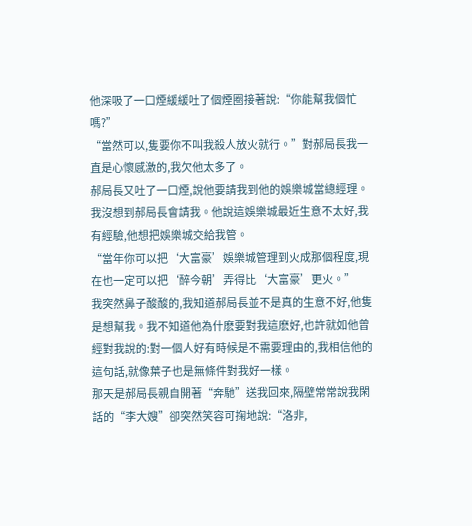他深吸了一口煙緩緩吐了個煙圈接著說:“你能幫我個忙嗎?”
“當然可以,隻要你不叫我殺人放火就行。”對郝局長我一直是心懷感激的,我欠他太多了。
郝局長又吐了一口煙,說他要請我到他的娛樂城當總經理。我沒想到郝局長會請我。他說這娛樂城最近生意不太好,我有經驗,他想把娛樂城交給我管。
“當年你可以把‘大富豪’娛樂城管理到火成那個程度,現在也一定可以把‘醉今朝’弄得比‘大富豪’更火。”
我突然鼻子酸酸的,我知道郝局長並不是真的生意不好,他隻是想幫我。我不知道他為什麽要對我這麽好,也許就如他曾經對我說的:對一個人好有時候是不需要理由的,我相信他的這句話,就像葉子也是無條件對我好一樣。
那天是郝局長親自開著“奔馳”送我回來,隔壁常常說我閑話的“李大嫂”卻突然笑容可掬地說:“洛非,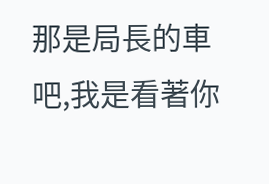那是局長的車吧,我是看著你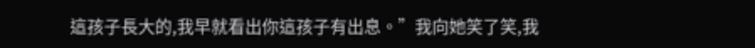這孩子長大的,我早就看出你這孩子有出息。”我向她笑了笑,我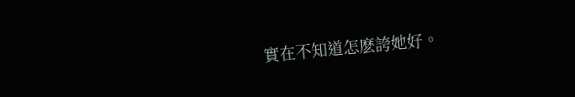實在不知道怎麽誇她好。